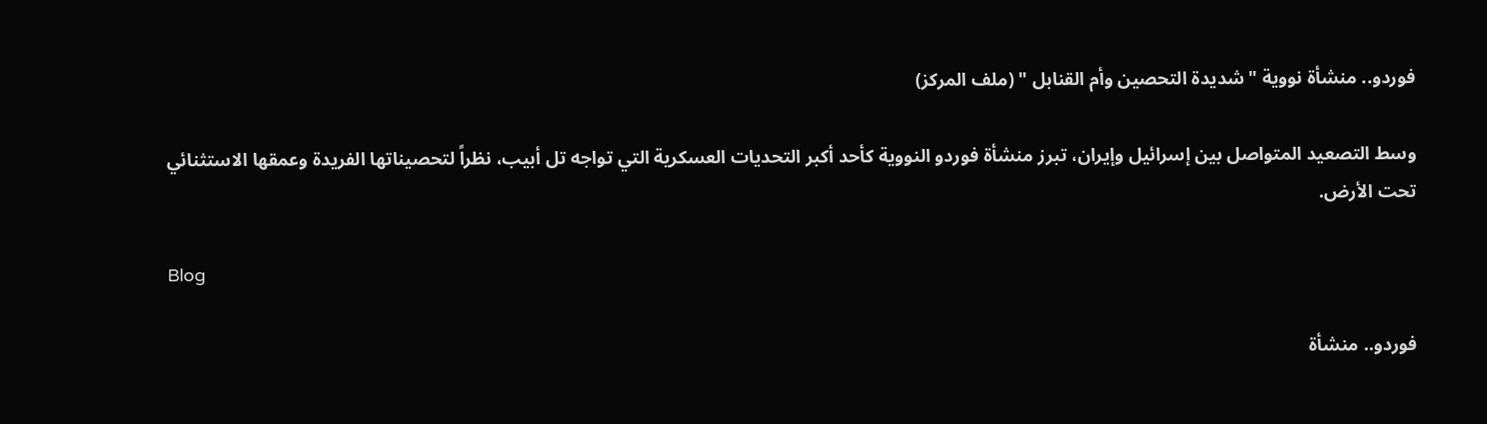فوردو.. منشأة نووية "شديدة التحصين وأم القنابل " (ملف المركز)

وسط التصعيد المتواصل بين إسرائيل وإيران، تبرز منشأة فوردو النووية كأحد أكبر التحديات العسكرية التي تواجه تل أبيب، نظراً لتحصيناتها الفريدة وعمقها الاستثنائي تحت الأرض.

Blog

فوردو.. منشأة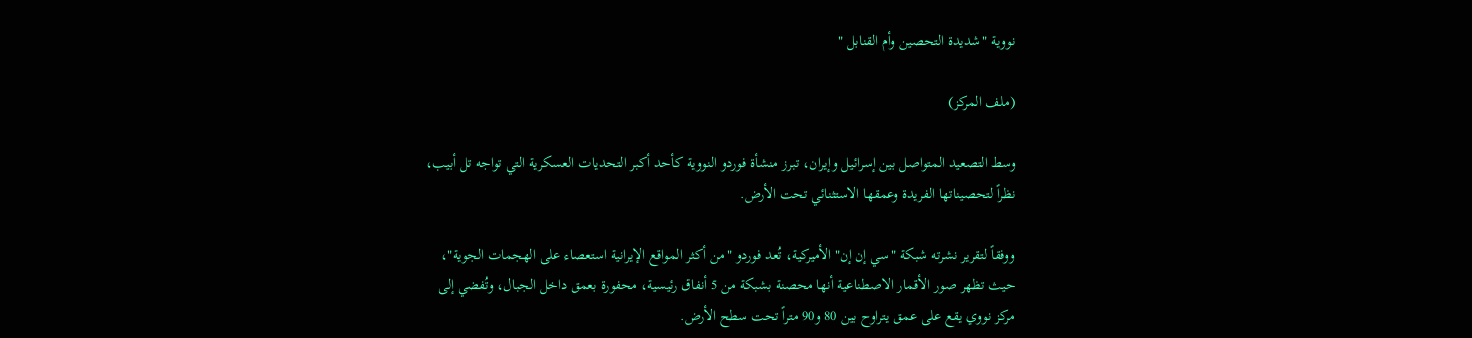نووية "شديدة التحصين وأم القنابل "

(ملف المركز)

وسط التصعيد المتواصل بين إسرائيل وإيران، تبرز منشأة فوردو النووية كأحد أكبر التحديات العسكرية التي تواجه تل أبيب، نظراً لتحصيناتها الفريدة وعمقها الاستثنائي تحت الأرض.

ووفقاً لتقرير نشرته شبكة "سي إن إن" الأميركية، تُعد فوردو "من أكثر المواقع الإيرانية استعصاء على الهجمات الجوية"، حيث تظهر صور الأقمار الاصطناعية أنها محصنة بشبكة من 5 أنفاق رئيسية، محفورة بعمق داخل الجبال، وتُفضي إلى مركز نووي يقع على عمق يتراوح بين 80 و90 متراً تحت سطح الأرض.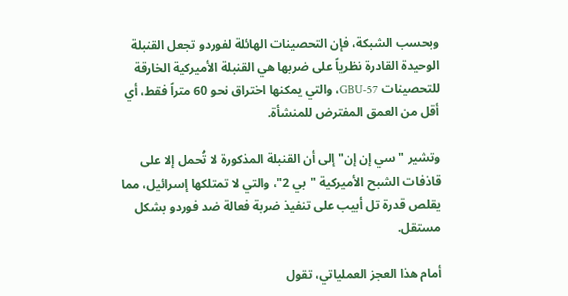وبحسب الشبكة، فإن التحصينات الهائلة لفوردو تجعل القنبلة الوحيدة القادرة نظرياً على ضربها هي القنبلة الأميركية الخارقة للتحصينات GBU-57، والتي يمكنها اختراق نحو 60 متراً فقط، أي أقل من العمق المفترض للمنشأة.

وتشير "سي إن إن" إلى أن القنبلة المذكورة لا تُحمل إلا على قاذفات الشبح الأميركية "بي 2"، والتي لا تمتلكها إسرائيل، مما يقلص قدرة تل أبيب على تنفيذ ضربة فعالة ضد فوردو بشكل مستقل.

أمام هذا العجز العملياتي، تقول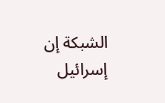الشبكة إن إسرائيل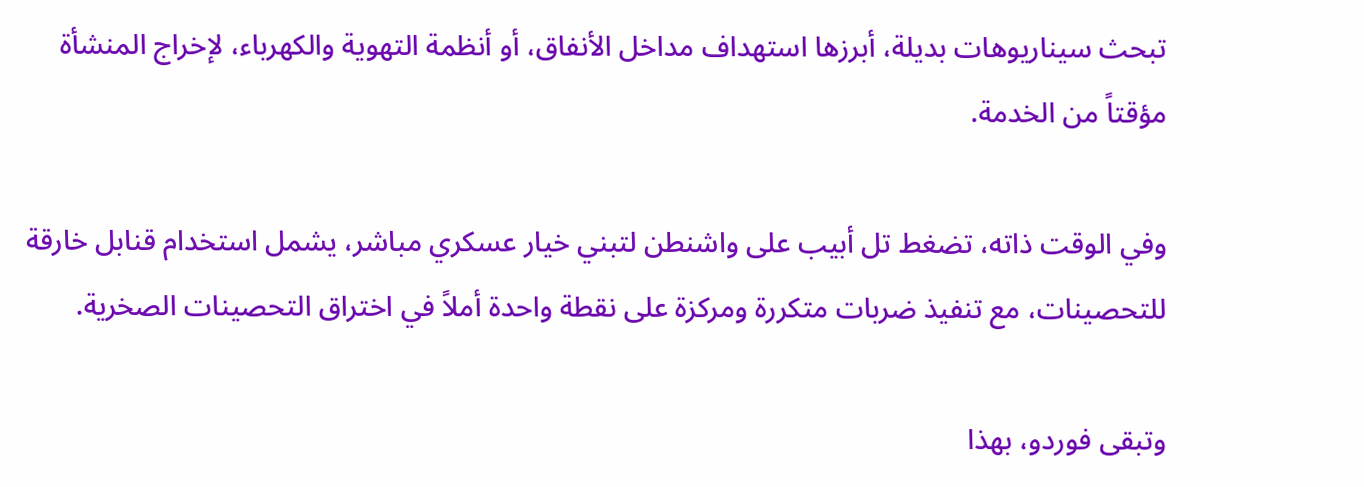تبحث سيناريوهات بديلة، أبرزها استهداف مداخل الأنفاق، أو أنظمة التهوية والكهرباء، لإخراج المنشأة مؤقتاً من الخدمة.

وفي الوقت ذاته، تضغط تل أبيب على واشنطن لتبني خيار عسكري مباشر، يشمل استخدام قنابل خارقة للتحصينات، مع تنفيذ ضربات متكررة ومركزة على نقطة واحدة أملاً في اختراق التحصينات الصخرية.

وتبقى فوردو، بهذا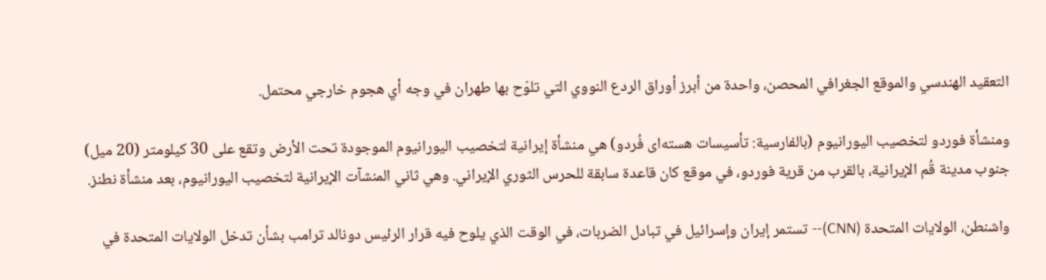التعقيد الهندسي والموقع الجغرافي المحصن، واحدة من أبرز أوراق الردع النووي التي تلوّح بها طهران في وجه أي هجوم خارجي محتمل.

ومنشأة فوردو لتخصيب اليورانيوم (بالفارسية: تأسیسات هسته‌ای فُردو) هي منشأة إيرانية لتخصيب اليورانيوم الموجودة تحت الأرض وتقع على 30 كيلومتر (20 ميل) جنوب مدينة قُم الإيرانية، بالقرب من قرية فوردو، في موقع كان قاعدة سابقة للحرس الثوري الإيراني. وهي ثاني المنشآت الإيرانية لتخصيب اليورانيوم، بعد منشأة نطنز.

واشنطن، الولايات المتحدة (CNN)-- تستمر إيران وإسرائيل في تبادل الضربات، في الوقت الذي يلوح فيه قرار الرئيس دونالد ترامب بشأن تدخل الولايات المتحدة في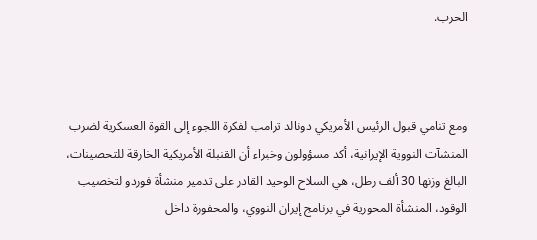الحرب.



ومع تنامي قبول الرئيس الأمريكي دونالد ترامب لفكرة اللجوء إلى القوة العسكرية لضرب المنشآت النووية الإيرانية، أكد مسؤولون وخبراء أن القنبلة الأمريكية الخارقة للتحصينات، البالغ وزنها 30 ألف رطل، هي السلاح الوحيد القادر على تدمير منشأة فوردو لتخصيب الوقود، المنشأة المحورية في برنامج إيران النووي، والمحفورة داخل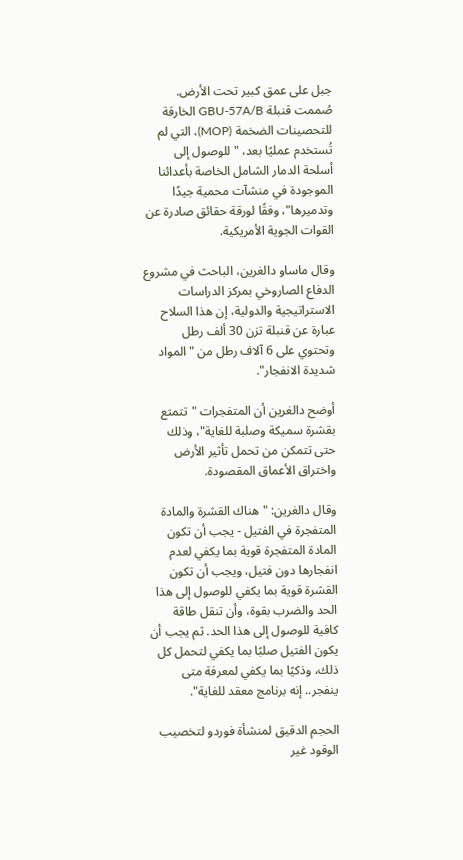جبل على عمق كبير تحت الأرض. صُممت قنبلة GBU-57A/B الخارقة للتحصينات الضخمة (MOP)، التي لم تُستخدم عمليًا بعد، "للوصول إلى أسلحة الدمار الشامل الخاصة بأعدائنا الموجودة في منشآت محمية جيدًا وتدميرها"، وفقًا لورقة حقائق صادرة عن القوات الجوية الأمريكية.

وقال ماساو دالغرين، الباحث في مشروع الدفاع الصاروخي بمركز الدراسات الاستراتيجية والدولية، إن هذا السلاح عبارة عن قنبلة تزن 30 ألف رطل وتحتوي على 6 آلاف رطل من "المواد شديدة الانفجار".

أوضح دالغرين أن المتفجرات "تتمتع بقشرة سميكة وصلبة للغاية"، وذلك حتى تتمكن من تحمل تأثير الأرض واختراق الأعماق المقصودة.

وقال دالغرين: "هناك القشرة والمادة المتفجرة في الفتيل - يجب أن تكون المادة المتفجرة قوية بما يكفي لعدم انفجارها دون فتيل، ويجب أن تكون القشرة قوية بما يكفي للوصول إلى هذا الحد والضرب بقوة، وأن تنقل طاقة كافية للوصول إلى هذا الحد. ثم يجب أن يكون الفتيل صلبًا بما يكفي لتحمل كل ذلك، وذكيًا بما يكفي لمعرفة متى ينفجر.. إنه برنامج معقد للغاية".

الحجم الدقيق لمنشأة فوردو لتخصيب الوقود غير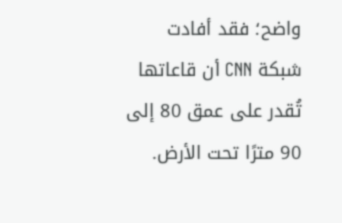واضح؛ فقد أفادت شبكة CNN أن قاعاتها تُقدر على عمق 80 إلى 90 مترًا تحت الأرض.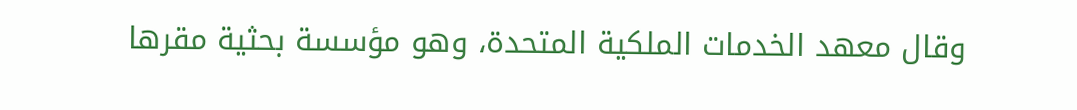وقال معهد الخدمات الملكية المتحدة، وهو مؤسسة بحثية مقرها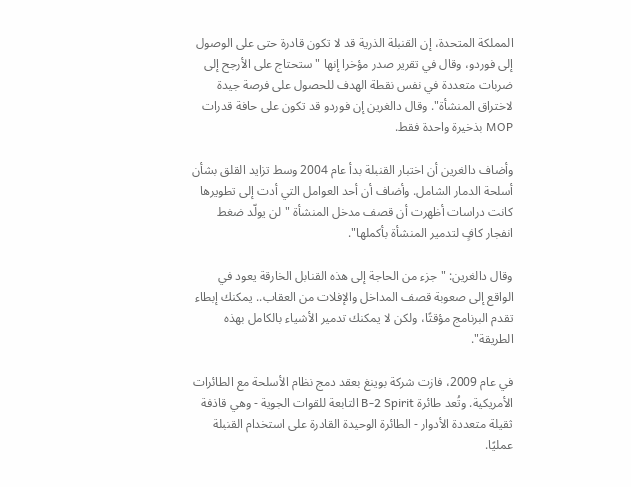المملكة المتحدة، إن القنبلة الذرية قد لا تكون قادرة حتى على الوصول إلى فوردو، وقال في تقرير صدر مؤخرا إنها "ستحتاج على الأرجح إلى ضربات متعددة في نفس نقطة الهدف للحصول على فرصة جيدة لاختراق المنشأة". وقال دالغرين إن فوردو قد تكون على حافة قدرات MOP بذخيرة واحدة فقط.

وأضاف دالغرين أن اختبار القنبلة بدأ عام 2004 وسط تزايد القلق بشأن أسلحة الدمار الشامل. وأضاف أن أحد العوامل التي أدت إلى تطويرها كانت دراسات أظهرت أن قصف مدخل المنشأة "لن يولّد ضغط انفجار كافٍ لتدمير المنشأة بأكملها".

وقال دالغرين: "جزء من الحاجة إلى هذه القنابل الخارقة يعود في الواقع إلى صعوبة قصف المداخل والإفلات من العقاب.. يمكنك إبطاء تقدم البرنامج مؤقتًا، ولكن لا يمكنك تدمير الأشياء بالكامل بهذه الطريقة".

في عام 2009، فازت شركة بوينغ بعقد دمج نظام الأسلحة مع الطائرات الأمريكية. وتُعد طائرة B-2 Spirit التابعة للقوات الجوية - وهي قاذفة ثقيلة متعددة الأدوار - الطائرة الوحيدة القادرة على استخدام القنبلة عمليًا.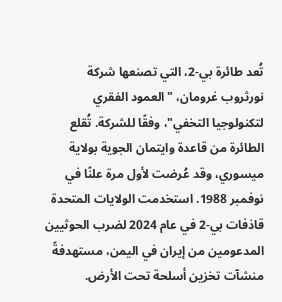تُعد طائرة بي-2، التي تصنعها شركة نورثروب غرومان، "العمود الفقري لتكنولوجيا التخفي"، وفقًا للشركة. تُقلع الطائرة من قاعدة وايتمان الجوية بولاية ميسوري، وقد عُرضت لأول مرة علنًا في نوفمبر 1988. استخدمت الولايات المتحدة قاذفات بي-2 في عام 2024 لضرب الحوثيين المدعومين من إيران في اليمن، مستهدفةً منشآت تخزين أسلحة تحت الأرض.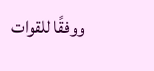ووفقًا للقوات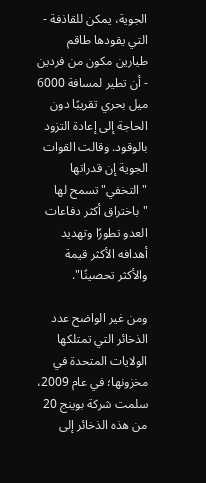الجوية، يمكن للقاذفة - التي يقودها طاقم طيارين مكون من فردين - أن تطير لمسافة 6000 ميل بحري تقريبًا دون الحاجة إلى إعادة التزود بالوقود. وقالت القوات الجوية إن قدراتها "التخفي" تسمح لها "باختراق أكثر دفاعات العدو تطورًا وتهديد أهدافه الأكثر قيمة والأكثر تحصينًا".

ومن غير الواضح عدد الذخائر التي تمتلكها الولايات المتحدة في مخزونها؛ في عام 2009، سلمت شركة بوينج 20 من هذه الذخائر إلى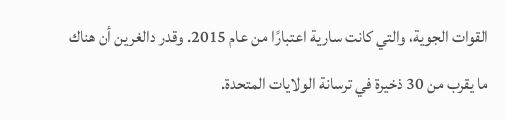القوات الجوية، والتي كانت سارية اعتبارًا من عام 2015. وقدر دالغرين أن هناك ما يقرب من 30 ذخيرة في ترسانة الولايات المتحدة.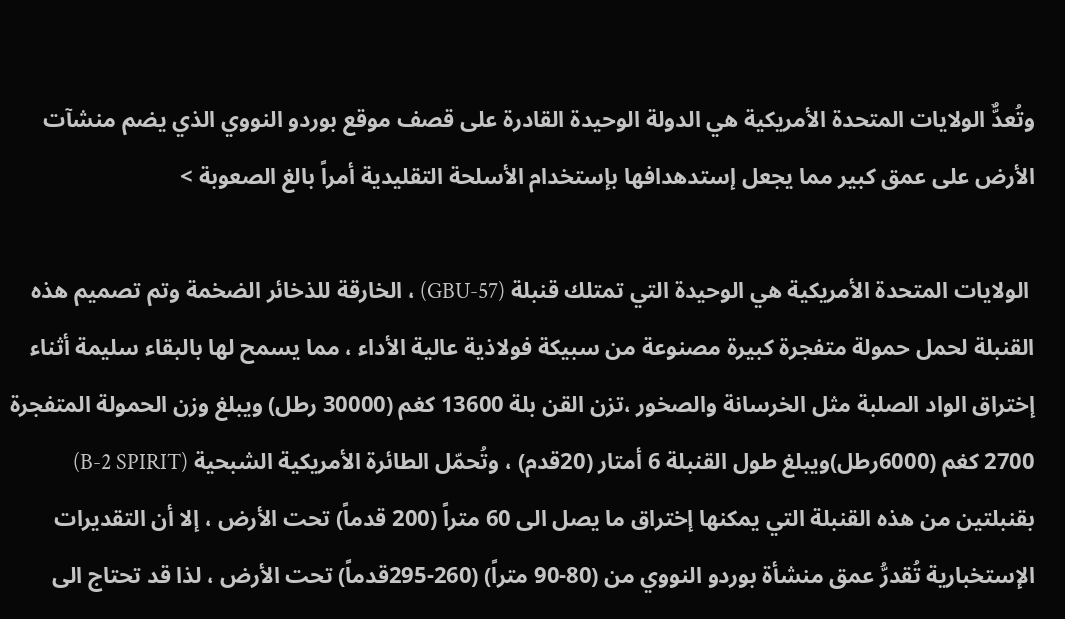وتُعدٌّ الولايات المتحدة الأمريكية هي الدولة الوحيدة القادرة على قصف موقع بوردو النووي الذي يضم منشآت الأرض على عمق كبير مما يجعل إستدهدافها بإستخدام الأسلحة التقليدية أمراً بالغ الصعوبة >

 الولايات المتحدة الأمريكية هي الوحيدة التي تمتلك قنبلة (GBU-57) ، الخارقة للذخائر الضخمة وتم تصميم هذه القنبلة لحمل حمولة متفجرة كبيرة مصنوعة من سبيكة فولاذية عالية الأداء ، مما يسمح لها بالبقاء سليمة أثناء إختراق الواد الصلبة مثل الخرسانة والصخور ،تزن القن بلة 13600 كغم (30000 رطل) ويبلغ وزن الحمولة المتفجرة 2700 كغم (6000رطل)ويبلغ طول القنبلة 6 أمتار (20قدم) ، وتُحمّل الطائرة الأمريكية الشبحية (B-2 SPIRIT)   بقنبلتين من هذه القنبلة التي يمكنها إختراق ما يصل الى 60 متراً (200 قدماً) تحت الأرض ، إلا أن التقديرات الإستخبارية تُقدرُّ عمق منشأة بوردو النووي من (80-90 متراً) (260-295قدماً) تحت الأرض ، لذا قد تحتاج الى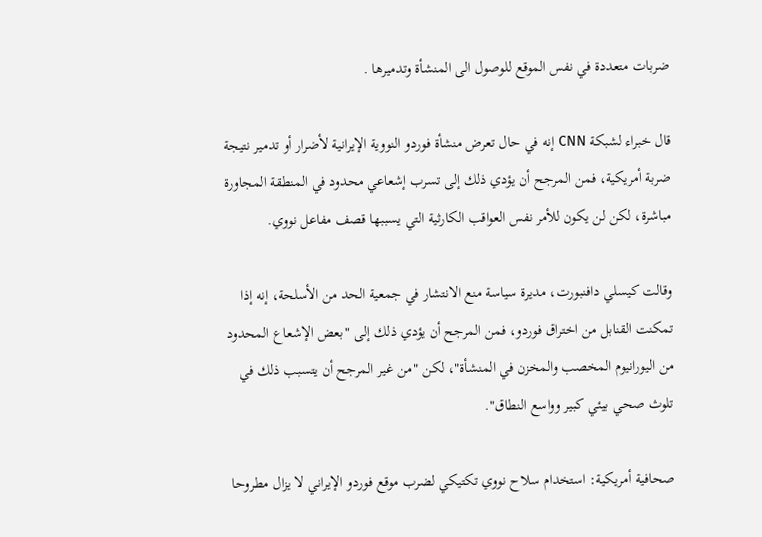ضربات متعددة في نفس الموقع للوصول الى المنشأة وتدميرها .

قال خبراء لشبكة CNN إنه في حال تعرض منشأة فوردو النووية الإيرانية لأضرار أو تدمير نتيجة ضربة أمريكية، فمن المرجح أن يؤدي ذلك إلى تسرب إشعاعي محدود في المنطقة المجاورة مباشرة، لكن لن يكون للأمر نفس العواقب الكارثية التي يسببها قصف مفاعل نووي.

وقالت كيسلي دافنبورت، مديرة سياسة منع الانتشار في جمعية الحد من الأسلحة، إنه إذا تمكنت القنابل من اختراق فوردو، فمن المرجح أن يؤدي ذلك إلى "بعض الإشعاع المحدود من اليورانيوم المخصب والمخزن في المنشأة"، لكن "من غير المرجح أن يتسبب ذلك في تلوث صحي بيئي كبير وواسع النطاق".

صحافية أمريكية: استخدام سلاح نووي تكتيكي لضرب موقع فوردو الإيراني لا يزال مطروحا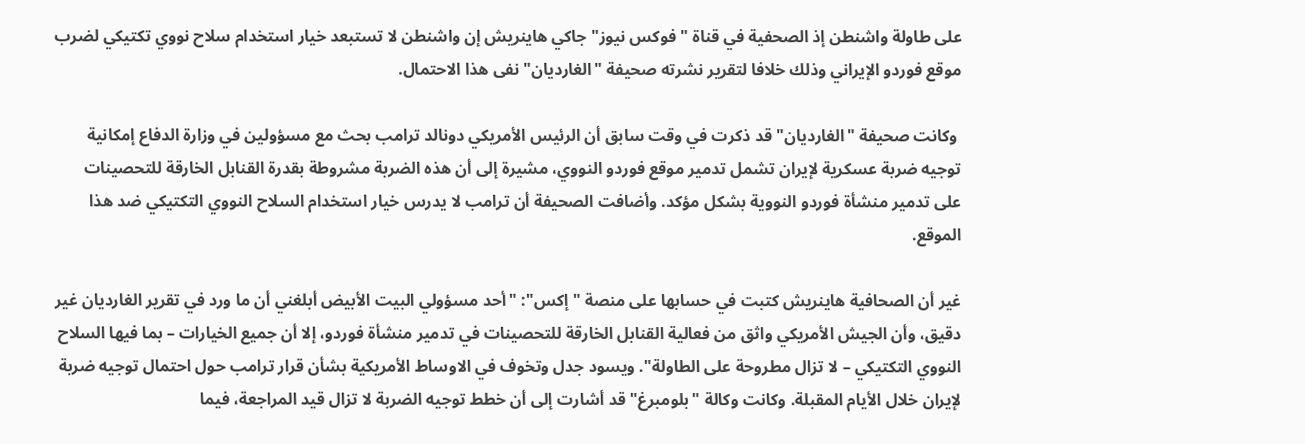على طاولة واشنطن إذ الصحفية في قناة "فوكس نيوز" جاكي هاينريش إن واشنطن لا تستبعد خيار استخدام سلاح نووي تكتيكي لضرب موقع فوردو الإيراني وذلك خلافا لتقرير نشرته صحيفة "الغارديان" نفى هذا الاحتمال.

 وكانت صحيفة "الغارديان" قد ذكرت في وقت سابق أن الرئيس الأمريكي دونالد ترامب بحث مع مسؤولين في وزارة الدفاع إمكانية توجيه ضربة عسكرية لإيران تشمل تدمير موقع فوردو النووي، مشيرة إلى أن هذه الضربة مشروطة بقدرة القنابل الخارقة للتحصينات على تدمير منشأة فوردو النووية بشكل مؤكد. وأضافت الصحيفة أن ترامب لا يدرس خيار استخدام السلاح النووي التكتيكي ضد هذا الموقع.

غير أن الصحافية هاينريش كتبت في حسابها على منصة "إكس": "أحد مسؤولي البيت الأبيض أبلغني أن ما ورد في تقرير الغارديان غير دقيق، وأن الجيش الأمريكي واثق من فعالية القنابل الخارقة للتحصينات في تدمير منشأة فوردو، إلا أن جميع الخيارات – بما فيها السلاح النووي التكتيكي – لا تزال مطروحة على الطاولة". ويسود جدل وتخوف في الاوساط الأمريكية بشأن قرار ترامب حول احتمال توجيه ضربة لإيران خلال الأيام المقبلة. وكانت وكالة "بلومبرغ" قد أشارت إلى أن خطط توجيه الضربة لا تزال قيد المراجعة، فيما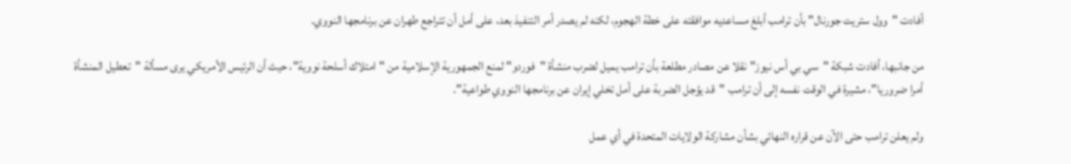أفادت "وول ستريت جورنال" بأن ترامب أبلغ مساعديه موافقته على خطة الهجوم، لكنه لم يصدر أمر التنفيذ بعد، على أمل أن تتراجع طهران عن برنامجها النووي.

من جانبها، أفادت شبكة "سي بي أس نيوز" نقلا عن مصادر مطلعة بأن ترامب يميل لضرب منشأة "فوردو" لمنع الجمهورية الإسلامية من "امتلاك أسلحة نووية"، حيث أن الرئيس الأمريكي يرى مسألة "تعطيل المنشأة أمرا ضروريا"، مشيرة في الوقت نفسه إلى أن ترامب "قد يؤجل الضربة على أمل تخلي إيران عن برنامجها النووي طواعية".

ولم يعلن ترامب حتى الآن عن قراره النهائي بشأن مشاركة الولايات المتحدة في أي عمل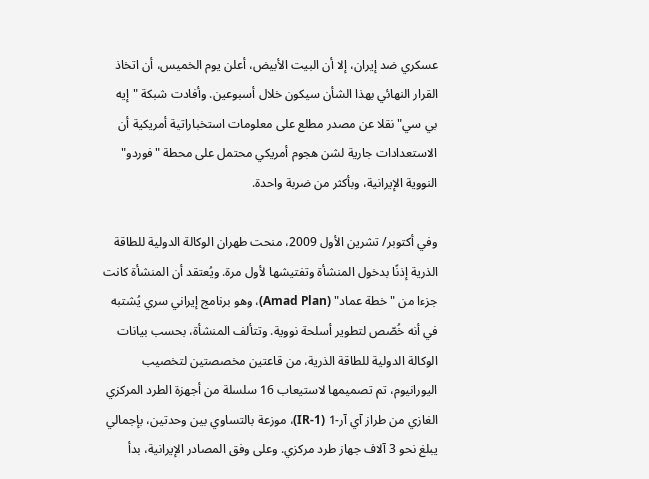عسكري ضد إيران، إلا أن البيت الأبيض، أعلن يوم الخميس، أن اتخاذ القرار النهائي بهذا الشأن سيكون خلال أسبوعين. وأفادت شبكة "إيه بي سي" نقلا عن مصدر مطلع على معلومات استخباراتية أمريكية أن الاستعدادات جارية لشن هجوم أمريكي محتمل على محطة "فوردو" النووية الإيرانية، وبأكثر من ضربة واحدة.

وفي أكتوبر/ تشرين الأول 2009، منحت طهران الوكالة الدولية للطاقة الذرية إذنًا بدخول المنشأة وتفتيشها لأول مرة. ويُعتقد أن المنشأة كانت جزءا من "خطة عماد" (Amad Plan)، وهو برنامج إيراني سري يُشتبه في أنه خُصّص لتطوير أسلحة نووية. وتتألف المنشأة، بحسب بيانات الوكالة الدولية للطاقة الذرية، من قاعتين مخصصتين لتخصيب اليورانيوم، تم تصميمها لاستيعاب 16 سلسلة من أجهزة الطرد المركزي الغازي من طراز آي آر-1 (IR-1)، موزعة بالتساوي بين وحدتين، بإجمالي يبلغ نحو 3 آلاف جهاز طرد مركزي. وعلى وفق المصادر الإيرانية، بدأ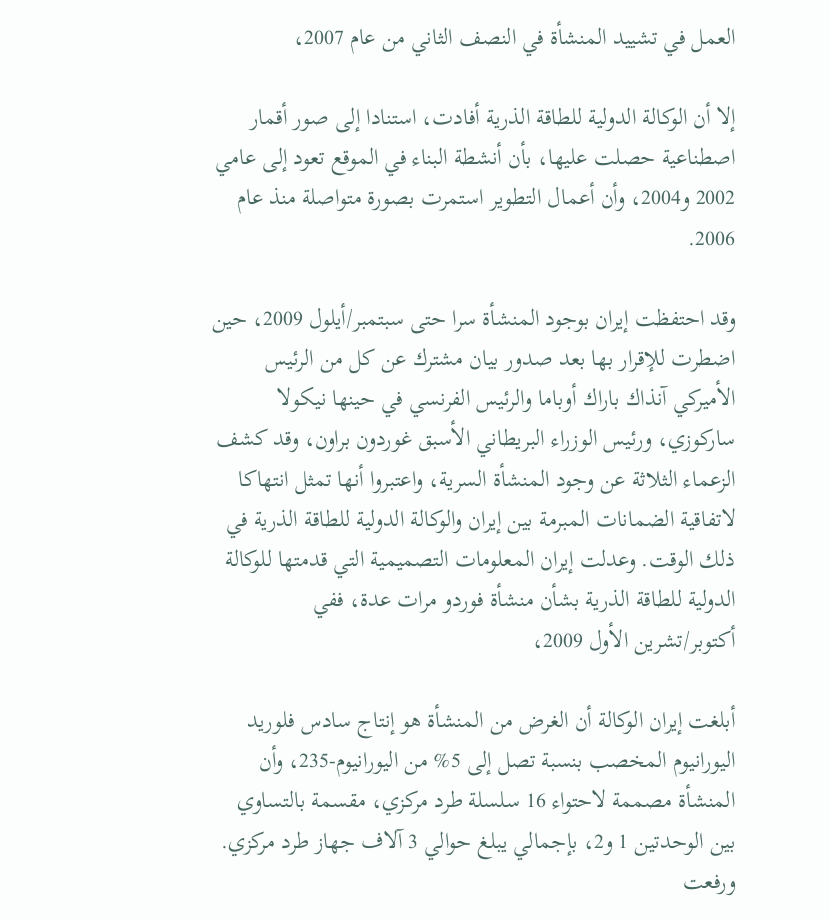العمل في تشييد المنشأة في النصف الثاني من عام 2007،

إلا أن الوكالة الدولية للطاقة الذرية أفادت، استنادا إلى صور أقمار اصطناعية حصلت عليها، بأن أنشطة البناء في الموقع تعود إلى عامي 2002 و2004، وأن أعمال التطوير استمرت بصورة متواصلة منذ عام 2006.

وقد احتفظت إيران بوجود المنشأة سرا حتى سبتمبر/أيلول 2009، حين اضطرت للإقرار بها بعد صدور بيان مشترك عن كل من الرئيس الأميركي آنذاك باراك أوباما والرئيس الفرنسي في حينها نيكولا ساركوزي، ورئيس الوزراء البريطاني الأسبق غوردون براون، وقد كشف الزعماء الثلاثة عن وجود المنشأة السرية، واعتبروا أنها تمثل انتهاكا لاتفاقية الضمانات المبرمة بين إيران والوكالة الدولية للطاقة الذرية في ذلك الوقت. وعدلت إيران المعلومات التصميمية التي قدمتها للوكالة الدولية للطاقة الذرية بشأن منشأة فوردو مرات عدة، ففي أكتوبر/تشرين الأول 2009،

أبلغت إيران الوكالة أن الغرض من المنشأة هو إنتاج سادس فلوريد اليورانيوم المخصب بنسبة تصل إلى 5% من اليورانيوم-235، وأن المنشأة مصممة لاحتواء 16 سلسلة طرد مركزي، مقسمة بالتساوي بين الوحدتين 1 و2، بإجمالي يبلغ حوالي 3 آلاف جهاز طرد مركزي. ورفعت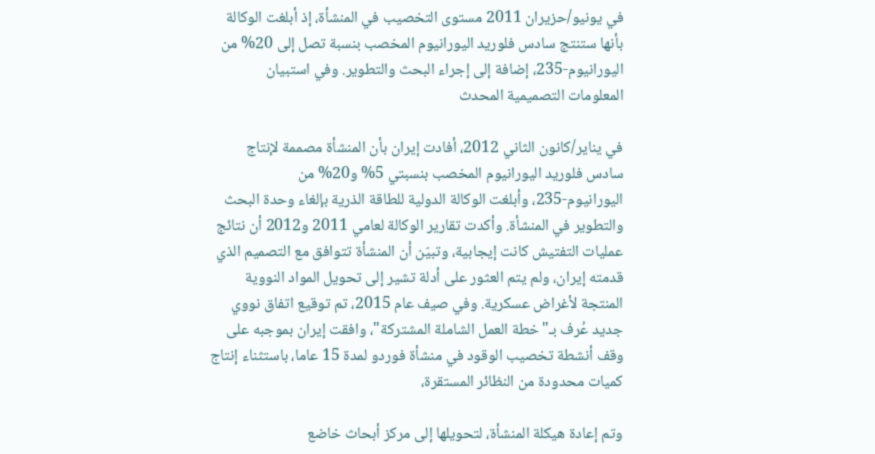في يونيو/حزيران 2011 مستوى التخصيب في المنشأة، إذ أبلغت الوكالة بأنها ستنتج سادس فلوريد اليورانيوم المخصب بنسبة تصل إلى 20% من اليورانيوم-235، إضافة إلى إجراء البحث والتطوير. وفي استبيان المعلومات التصميمية المحدث

في يناير/كانون الثاني 2012، أفادت إيران بأن المنشأة مصممة لإنتاج سادس فلوريد اليورانيوم المخصب بنسبتي 5% و20% من اليورانيوم-235، وأبلغت الوكالة الدولية للطاقة الذرية بإلغاء وحدة البحث والتطوير في المنشأة. وأكدت تقارير الوكالة لعامي 2011 و2012 أن نتائج عمليات التفتيش كانت إيجابية، وتبيّن أن المنشأة تتوافق مع التصميم الذي قدمته إيران، ولم يتم العثور على أدلة تشير إلى تحويل المواد النووية المنتجة لأغراض عسكرية. وفي صيف عام 2015، تم توقيع اتفاق نووي جديد عُرف بـ"خطة العمل الشاملة المشتركة"، وافقت إيران بموجبه على وقف أنشطة تخصيب الوقود في منشأة فوردو لمدة 15 عاما، باستثناء إنتاج كميات محدودة من النظائر المستقرة،

وتم إعادة هيكلة المنشأة، لتحويلها إلى مركز أبحاث خاضع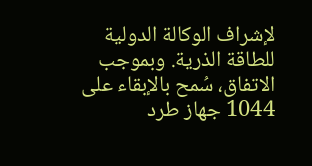لإشراف الوكالة الدولية للطاقة الذرية. وبموجب الاتفاق، سُمح بالإبقاء على 1044 جهاز طرد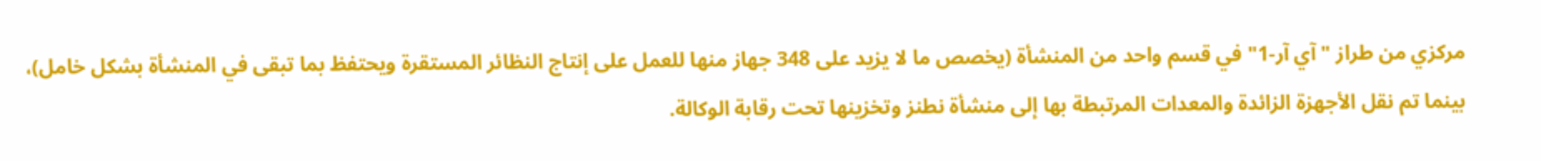مركزي من طراز "آي آر-1" في قسم واحد من المنشأة (يخصص ما لا يزيد على 348 جهاز منها للعمل على إنتاج النظائر المستقرة ويحتفظ بما تبقى في المنشأة بشكل خامل)، بينما تم نقل الأجهزة الزائدة والمعدات المرتبطة بها إلى منشأة نطنز وتخزينها تحت رقابة الوكالة.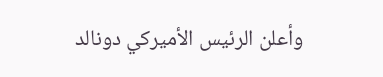وأعلن الرئيس الأميركي دونالد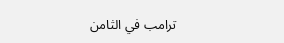ترامب في الثامن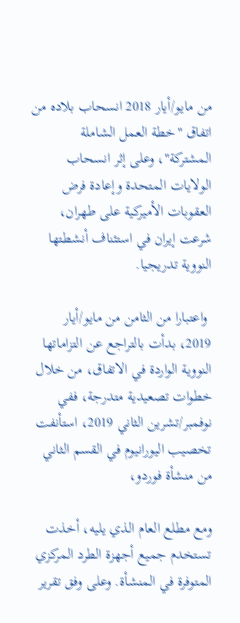من مايو/أيار 2018 انسحاب بلاده من اتفاق "خطة العمل الشاملة المشتركة"، وعلى إثر انسحاب الولايات المتحدة وإعادة فرض العقوبات الأميركية على طهران، شرعت إيران في استئناف أنشطتها النووية تدريجيا.

 واعتبارا من الثامن من مايو/أيار 2019، بدأت بالتراجع عن التزاماتها النووية الواردة في الاتفاق، من خلال خطوات تصعيدية متدرجة، ففي نوفمبر/تشرين الثاني 2019، استأنفت تخصيب اليورانيوم في القسم الثاني من منشأة فوردو،

ومع مطلع العام الذي يليه، أخذت تستخدم جميع أجهزة الطرد المركزي المتوفرة في المنشأة. وعلى وفق تقرير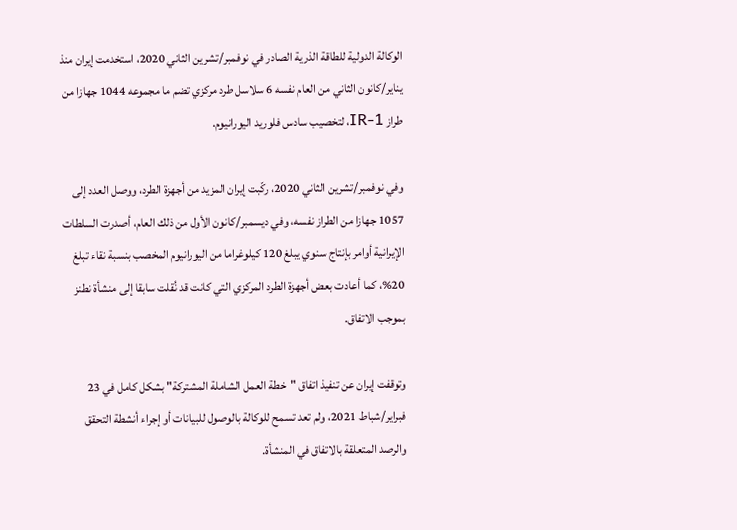الوكالة الدولية للطاقة الذرية الصادر في نوفمبر/تشرين الثاني 2020، استخدمت إيران منذ يناير/كانون الثاني من العام نفسه 6 سلاسل طرد مركزي تضم ما مجموعه 1044 جهازا من طراز IR-1، لتخصيب سادس فلوريد اليورانيوم.

وفي نوفمبر/تشرين الثاني 2020، ركّبت إيران المزيد من أجهزة الطرد، ووصل العدد إلى 1057 جهازا من الطراز نفسه، وفي ديسمبر/كانون الأول من ذلك العام، أصدرت السلطات الإيرانية أوامر بإنتاج سنوي يبلغ 120 كيلوغراما من اليورانيوم المخصب بنسبة نقاء تبلغ 20%، كما أعادت بعض أجهزة الطرد المركزي التي كانت قد نُقلت سابقا إلى منشأة نطنز بموجب الاتفاق.

وتوقفت إيران عن تنفيذ اتفاق "خطة العمل الشاملة المشتركة" بشكل كامل في 23 فبراير/شباط 2021، ولم تعد تسمح للوكالة بالوصول للبيانات أو إجراء أنشطة التحقق والرصد المتعلقة بالاتفاق في المنشأة.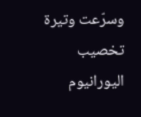وسرّعت وتيرة تخصيب اليورانيوم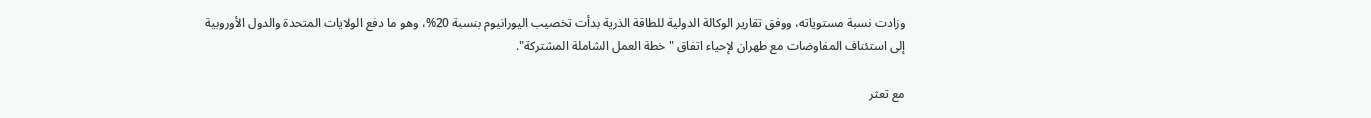وزادت نسبة مستوياته، ووفق تقارير الوكالة الدولية للطاقة الذرية بدأت تخصيب اليورانيوم بنسبة 20%، وهو ما دفع الولايات المتحدة والدول الأوروبية إلى استئناف المفاوضات مع طهران لإحياء اتفاق "خطة العمل الشاملة المشتركة".

مع تعثر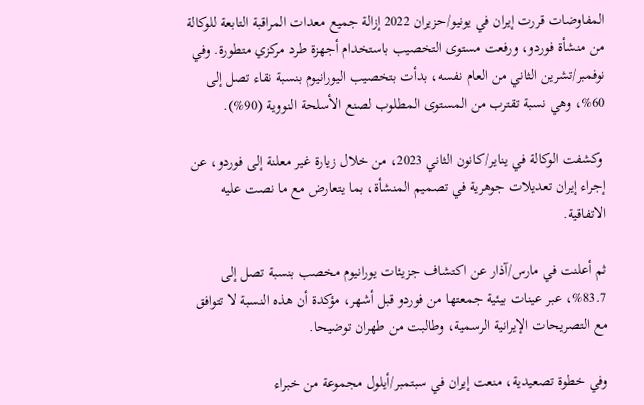المفاوضات قررت إيران في يونيو/حزيران 2022 إزالة جميع معدات المراقبة التابعة للوكالة من منشأة فوردو، ورفعت مستوى التخصيب باستخدام أجهزة طرد مركزي متطورة. وفي نوفمبر/تشرين الثاني من العام نفسه، بدأت بتخصيب اليورانيوم بنسبة نقاء تصل إلى 60%، وهي نسبة تقترب من المستوى المطلوب لصنع الأسلحة النووية (90%).

 وكشفت الوكالة في يناير/كانون الثاني 2023، من خلال زيارة غير معلنة إلى فوردو، عن إجراء إيران تعديلات جوهرية في تصميم المنشأة، بما يتعارض مع ما نصت عليه الاتفاقية.

ثم أعلنت في مارس/آذار عن اكتشاف جزيئات يورانيوم مخصب بنسبة تصل إلى 83.7%، عبر عينات بيئية جمعتها من فوردو قبل أشهر، مؤكدة أن هذه النسبة لا تتوافق مع التصريحات الإيرانية الرسمية، وطالبت من طهران توضيحا.

وفي خطوة تصعيدية، منعت إيران في سبتمبر/أيلول مجموعة من خبراء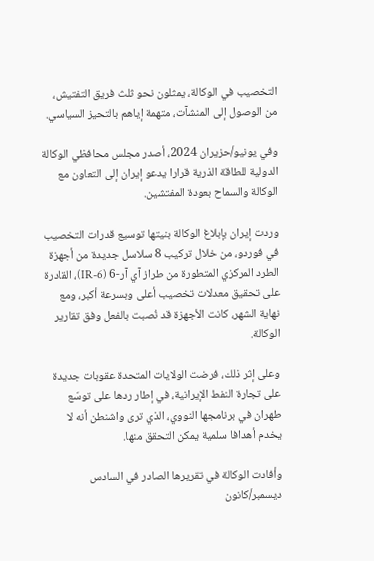التخصيب في الوكالة، يمثلون نحو ثلث فريق التفتيش، من الوصول إلى المنشآت، متهمة إياهم بالتحيز السياسي.

وفي يونيو/حزيران 2024، أصدر مجلس محافظي الوكالة الدولية للطاقة الذرية قرارا يدعو إيران إلى التعاون مع الوكالة والسماح بعودة المفتشين.

وردت إيران بإبلاغ الوكالة بنيتها توسيع قدرات التخصيب في فوردو، من خلال تركيب 8 سلاسل جديدة من أجهزة الطرد المركزي المتطورة من طراز آي آر-6 (IR-6)، القادرة على تحقيق معدلات تخصيب أعلى وبسرعة أكبر، ومع نهاية الشهر، كانت الأجهزة قد نُصبت بالفعل وفق تقارير الوكالة.

وعلى إثر ذلك، فرضت الولايات المتحدة عقوبات جديدة على تجارة النفط الإيرانية، في إطار ردها على توسّع طهران في برنامجها النووي، الذي ترى واشنطن أنه لا يخدم أهدافا سلمية يمكن التحقق منها.

وأفادت الوكالة في تقريرها الصادر في السادس ديسمبر/كانون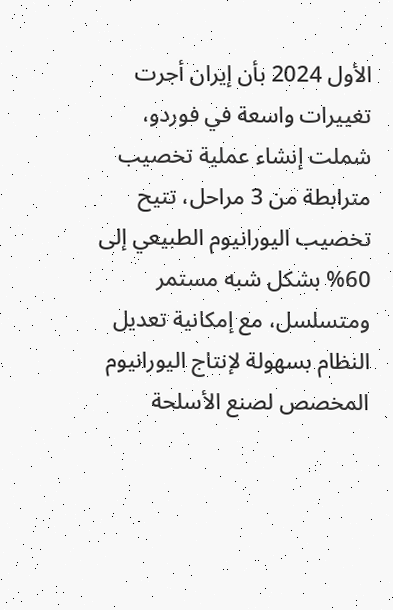الأول 2024 بأن إيران أجرت تغييرات واسعة في فوردو، شملت إنشاء عملية تخصيب مترابطة من 3 مراحل، تتيح تخصيب اليورانيوم الطبيعي إلى 60% بشكل شبه مستمر ومتسلسل، مع إمكانية تعديل النظام بسهولة لإنتاج اليورانيوم المخصص لصنع الأسلحة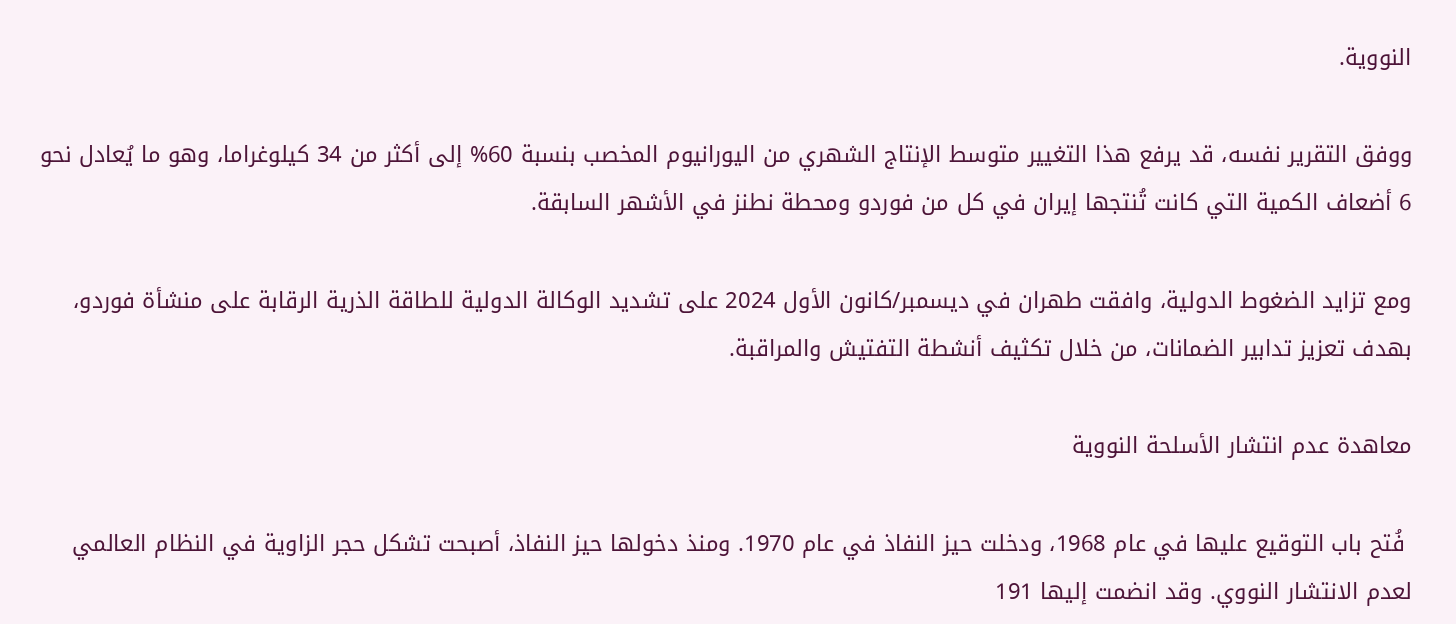النووية.

ووفق التقرير نفسه، قد يرفع هذا التغيير متوسط الإنتاج الشهري من اليورانيوم المخصب بنسبة 60% إلى أكثر من 34 كيلوغراما، وهو ما يُعادل نحو 6 أضعاف الكمية التي كانت تُنتجها إيران في كل من فوردو ومحطة نطنز في الأشهر السابقة.

ومع تزايد الضغوط الدولية، وافقت طهران في ديسمبر/كانون الأول 2024 على تشديد الوكالة الدولية للطاقة الذرية الرقابة على منشأة فوردو، بهدف تعزيز تدابير الضمانات، من خلال تكثيف أنشطة التفتيش والمراقبة.

معاهدة عدم انتشار الأسلحة النووية

 فُتح باب التوقيع عليها في عام 1968، ودخلت حيز النفاذ في عام 1970. ومنذ دخولها حيز النفاذ، أصبحت تشكل حجر الزاوية في النظام العالمي لعدم الانتشار النووي. وقد انضمت إليها 191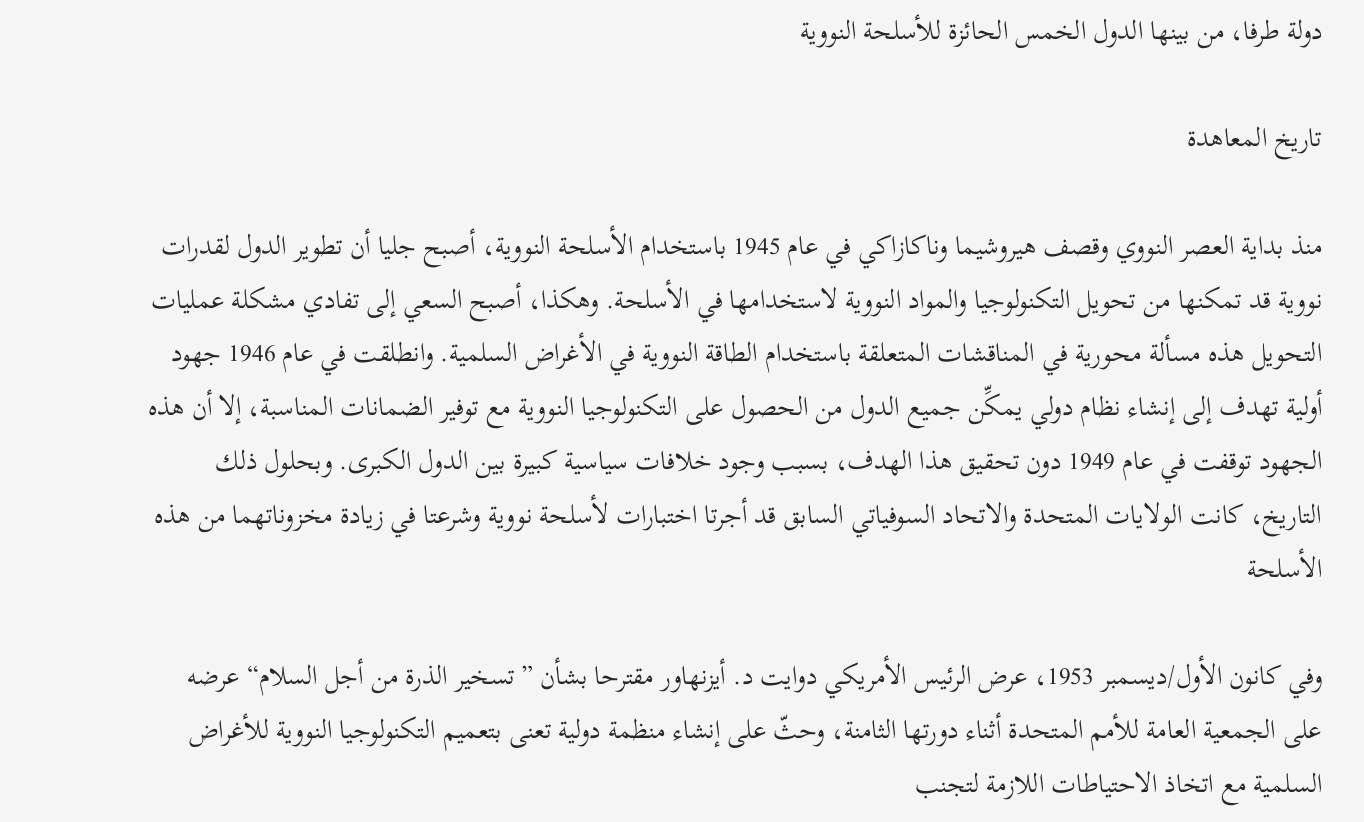دولة طرفا، من بينها الدول الخمس الحائزة للأسلحة النووية

تاريخ المعاهدة

منذ بداية العصر النووي وقصف هيروشيما وناكازاكي في عام 1945 باستخدام الأسلحة النووية، أصبح جليا أن تطوير الدول لقدرات نووية قد تمكنها من تحويل التكنولوجيا والمواد النووية لاستخدامها في الأسلحة. وهكذا، أصبح السعي إلى تفادي مشكلة عمليات التحويل هذه مسألة محورية في المناقشات المتعلقة باستخدام الطاقة النووية في الأغراض السلمية. وانطلقت في عام 1946 جهود أولية تهدف إلى إنشاء نظام دولي يمكِّن جميع الدول من الحصول على التكنولوجيا النووية مع توفير الضمانات المناسبة، إلا أن هذه الجهود توقفت في عام 1949 دون تحقيق هذا الهدف، بسبب وجود خلافات سياسية كبيرة بين الدول الكبرى. وبحلول ذلك التاريخ، كانت الولايات المتحدة والاتحاد السوفياتي السابق قد أجرتا اختبارات لأسلحة نووية وشرعتا في زيادة مخزوناتهما من هذه الأسلحة

وفي كانون الأول/ديسمبر 1953، عرض الرئيس الأمريكي دوايت د. أيزنهاور مقترحا بشأن ”تسخير الذرة من أجل السلام“ عرضه على الجمعية العامة للأمم المتحدة أثناء دورتها الثامنة، وحثّ على إنشاء منظمة دولية تعنى بتعميم التكنولوجيا النووية للأغراض السلمية مع اتخاذ الاحتياطات اللازمة لتجنب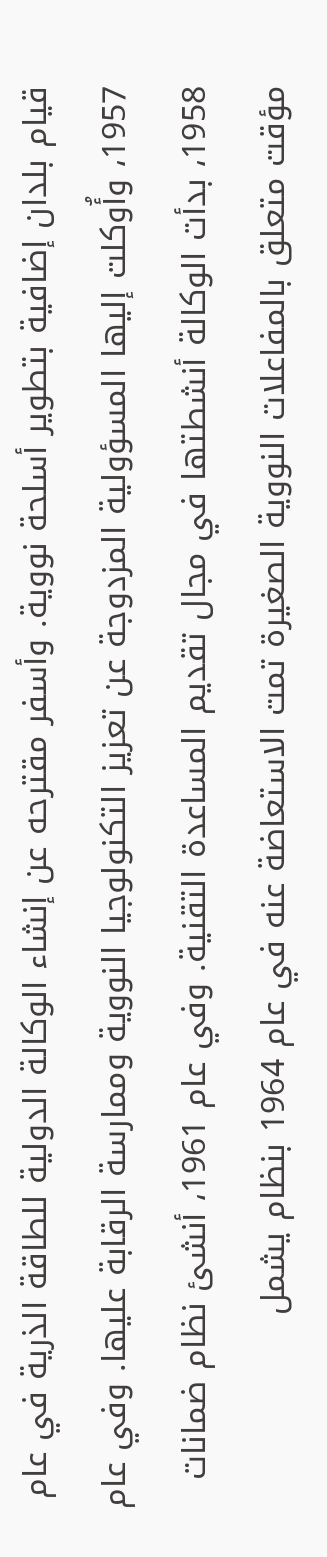قيام بلدان إضافية بتطوير أسلحة نووية. وأسفر مقترحه عن إنشاء الوكالة الدولية للطاقة الذرية في عام 1957، وأُوكلت إليها المسؤولية المزدوجة عن تعزيز التكنولوجيا النووية وممارسة الرقابة عليها. وفي عام 1958، بدأت الوكالة أنشطتها في مجال تقديم المساعدة التقنية. وفي عام 1961، أنشئ نظام ضمانات مؤقت متعلق بالمفاعلات النووية الصغيرة تمت الاستعاضة عنه في عام 1964 بنظام يشمل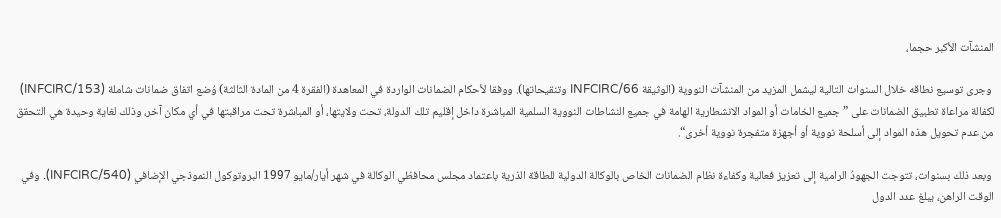المنشآت الأكبر حجما،

 وجرى توسيع نطاقه خلال السنوات التالية ليشمل المزيد من المنشآت النووية (الوثيقة INFCIRC/66 وتنقيحاتها). ووفقا لأحكام الضمانات الواردة في المعاهدة (الفقرة 4 من المادة الثالثة) وُضع اتفاق ضمانات شاملة (INFCIRC/153) لكفالة مراعاة تطبيق الضمانات على ”جميع الخامات أو المواد الانشطارية الهامة في جميع النشاطات النووية السلمية المباشرة داخل إقليم تلك الدولة، تحت ولايتها، أو المباشرة تحت مراقبتها في أي مكان آخر، وذلك لغاية وحيدة هي التحقق من عدم تحويل هذه المواد إلى أسلحة نووية أو أجهزة متفجرة نووية أخرى“.

 وبعد ذلك بسنوات، تتوجت الجهودُ الرامية إلى تعزيز فعالية وكفاءة نظام الضمانات الخاص بالوكالة الدولية للطاقة الذرية باعتماد مجلس محافظي الوكالة في شهر أيار/مايو 1997 البروتوكول النموذجي الإضافي (INFCIRC/540). وفي الوقت الراهن، يبلغ عدد الدول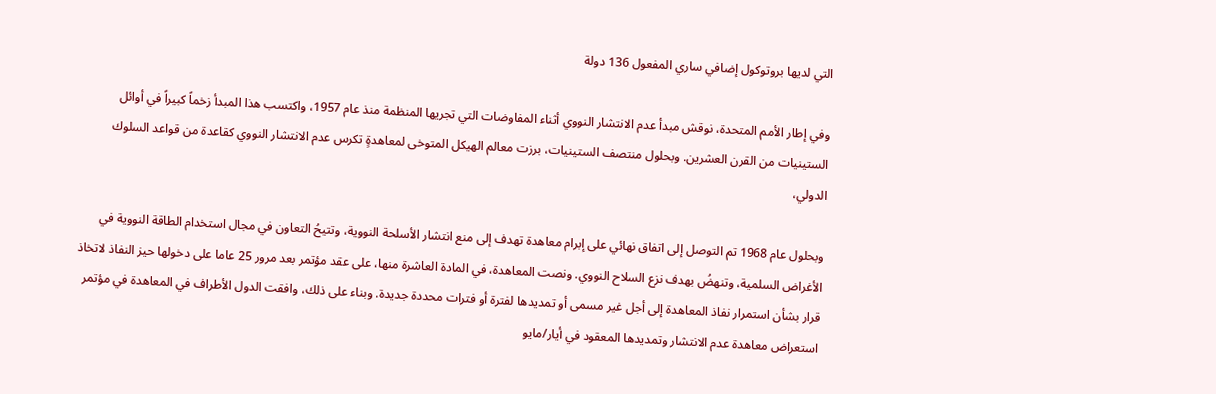التي لديها بروتوكول إضافي ساري المفعول 136 دولة

وفي إطار الأمم المتحدة، نوقش مبدأ عدم الانتشار النووي أثناء المفاوضات التي تجريها المنظمة منذ عام 1957، واكتسب هذا المبدأ زخماً كبيراً في أوائل الستينيات من القرن العشرين. وبحلول منتصف الستينيات، برزت معالم الهيكل المتوخى لمعاهدةٍ تكرس عدم الانتشار النووي كقاعدة من قواعد السلوك الدولي،

وبحلول عام 1968 تم التوصل إلى اتفاق نهائي على إبرام معاهدة تهدف إلى منع انتشار الأسلحة النووية، وتتيحُ التعاون في مجال استخدام الطاقة النووية في الأغراض السلمية، وتنهضُ بهدف نزع السلاح النووي. ونصت المعاهدة، في المادة العاشرة منها، على عقد مؤتمر بعد مرور 25 عاما على دخولها حيز النفاذ لاتخاذ قرار بشأن استمرار نفاذ المعاهدة إلى أجل غير مسمى أو تمديدها لفترة أو فترات محددة جديدة. وبناء على ذلك، وافقت الدول الأطراف في المعاهدة في مؤتمر استعراض معاهدة عدم الانتشار وتمديدها المعقود في أيار/مايو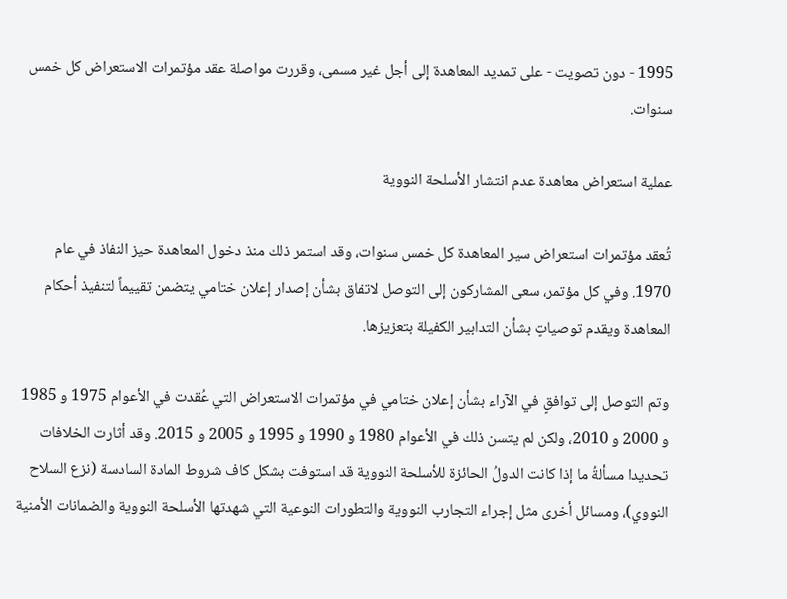1995 - دون تصويت - على تمديد المعاهدة إلى أجل غير مسمى، وقررت مواصلة عقد مؤتمرات الاستعراض كل خمس سنوات.

عملية استعراض معاهدة عدم انتشار الأسلحة النووية

تُعقد مؤتمرات استعراض سير المعاهدة كل خمس سنوات، وقد استمر ذلك منذ دخول المعاهدة حيز النفاذ في عام 1970. وفي كل مؤتمر، سعى المشاركون إلى التوصل لاتفاق بشأن إصدار إعلان ختامي يتضمن تقييماً لتنفيذ أحكام المعاهدة ويقدم توصياتٍ بشأن التدابير الكفيلة بتعزيزها.

وتم التوصل إلى توافقٍ في الآراء بشأن إعلان ختامي في مؤتمرات الاستعراض التي عُقدت في الأعوام 1975 و 1985 و 2000 و 2010، ولكن لم يتسن ذلك في الأعوام 1980 و 1990 و 1995 و 2005 و 2015. وقد أثارت الخلافات تحديدا مسألةُ ما إذا كانت الدولُ الحائزة للأسلحة النووية قد استوفت بشكل كاف شروط المادة السادسة (نزع السلاح النووي)، ومسائل أخرى مثل إجراء التجارب النووية والتطورات النوعية التي شهدتها الأسلحة النووية والضمانات الأمنية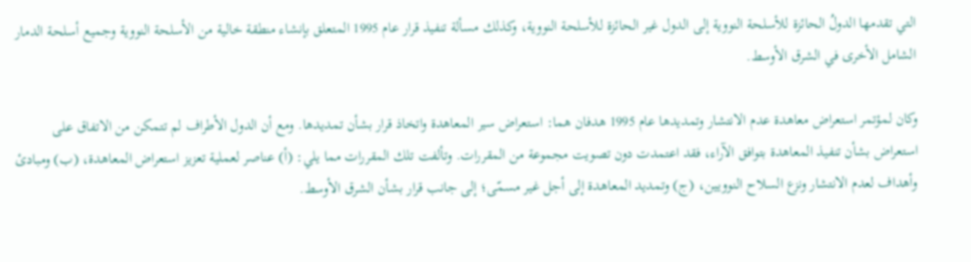التي تقدمها الدولُ الحائزة للأسلحة النووية إلى الدول غير الحائزة للأسلحة النووية، وكذلك مسألة تنفيذ قرار عام 1995 المتعلق بإنشاء منطقة خالية من الأسلحة النووية وجميع أسلحة الدمار الشامل الأخرى في الشرق الأوسط.

وكان لمؤتمر استعراض معاهدة عدم الانتشار وتمديدها عام 1995 هدفان هما: استعراض سير المعاهدة واتخاذ قرار بشأن تمديدها. ومع أن الدول الأطراف لم تتمكن من الاتفاق على استعراض بشأن تنفيذ المعاهدة بتوافق الآراء، فقد اعتمدت دون تصويت مجموعة من المقررات. وتألفت تلك المقررات مما يلي: (أ) عناصر لعملية تعزيز استعراض المعاهدة، (ب) ومبادئ وأهداف لعدم الانتشار ونزع السلاح النوويين، (ج) وتمديد المعاهدة إلى أجل غير مسمّى؛ إلى جانب قرار بشأن الشرق الأوسط.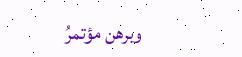وبرهن مؤتمرُ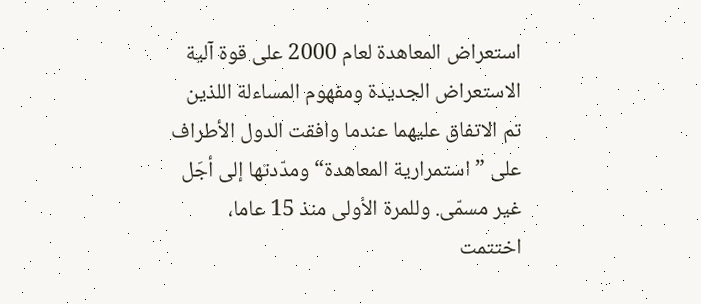استعراض المعاهدة لعام 2000 على قوة آلية الاستعراض الجديدة ومفهوم المساءلة اللذين تم الاتفاق عليهما عندما وافقت الدول الأطراف على ”استمرارية المعاهدة“ ومدّدتها إلى أجَل غير مسمّى. وللمرة الأولى منذ 15 عاما، اختتمت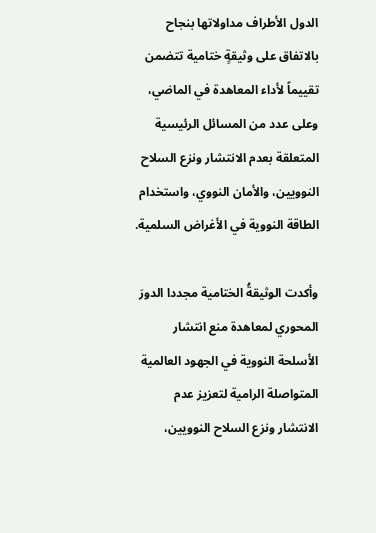الدول الأطراف مداولاتها بنجاح بالاتفاق على وثيقةٍ ختامية تتضمن تقييماً لأداء المعاهدة في الماضي، وعلى عدد من المسائل الرئيسية المتعلقة بعدم الانتشار ونزع السلاح النوويين، والأمان النووي، واستخدام الطاقة النووية في الأغراض السلمية.

وأكدت الوثيقةُ الختامية مجددا الدورَ المحوري لمعاهدة منع انتشار الأسلحة النووية في الجهود العالمية المتواصلة الرامية لتعزيز عدم الانتشار ونزع السلاح النوويين،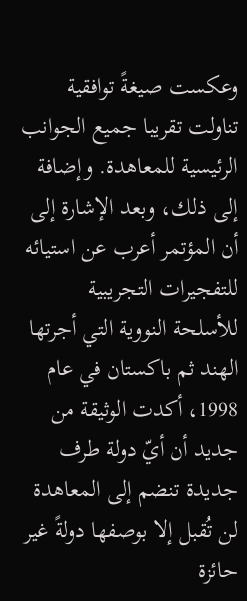وعكست صيغةً توافقية تناولت تقريبا جميع الجوانب الرئيسية للمعاهدة. وإضافة إلى ذلك، وبعد الإشارة إلى أن المؤتمر أعرب عن استيائه للتفجيرات التجريبية للأسلحة النووية التي أجرتها الهند ثم باكستان في عام 1998، أكدت الوثيقة من جديد أن أيّ دولة طرف جديدة تنضم إلى المعاهدة لن تُقبل إلا بوصفها دولةً غير حائزة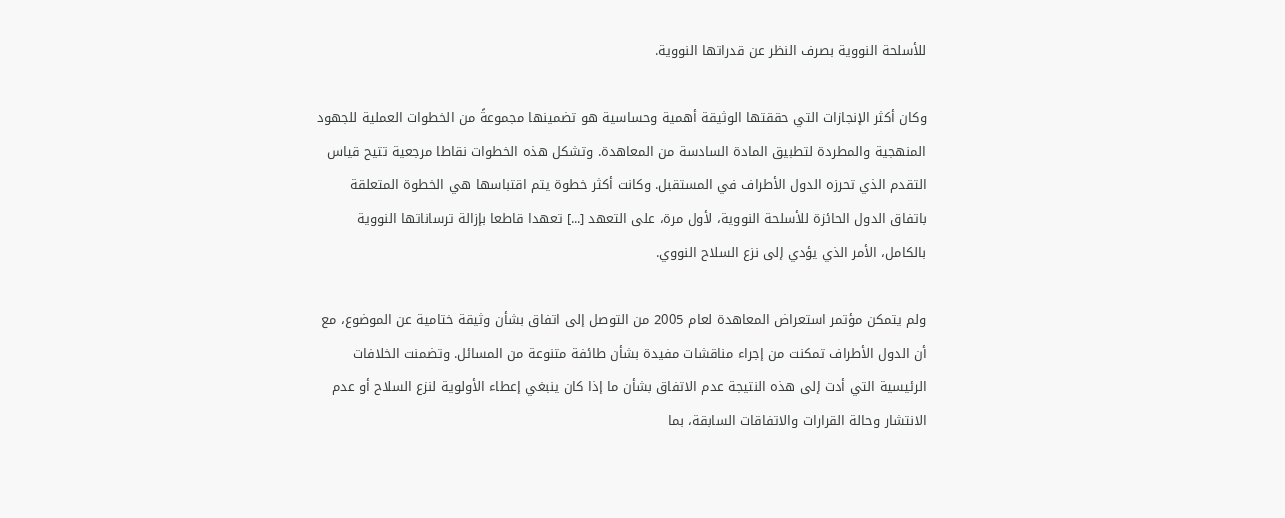للأسلحة النووية بصرف النظر عن قدراتها النووية.

وكان أكثر الإنجازات التي حققتها الوثيقة أهمية وحساسية هو تضمينها مجموعةً من الخطوات العملية للجهود المنهجية والمطردة لتطبيق المادة السادسة من المعاهدة. وتشكل هذه الخطوات نقاطا مرجعية تتيح قياس التقدم الذي تحرزه الدول الأطراف في المستقبل. وكانت أكثر خطوة يتم اقتباسها هي الخطوة المتعلقة باتفاق الدول الحائزة للأسلحة النووية، لأول مرة، على التعهد [...] تعهدا قاطعا بإزالة ترساناتها النووية بالكامل، الأمر الذي يؤدي إلى نزع السلاح النووي.

ولم يتمكن مؤتمر استعراض المعاهدة لعام 2005 من التوصل إلى اتفاق بشأن وثيقة ختامية عن الموضوع، مع أن الدول الأطراف تمكنت من إجراء مناقشات مفيدة بشأن طائفة متنوعة من المسائل. وتضمنت الخلافات الرئيسية التي أدت إلى هذه النتيجة عدم الاتفاق بشأن ما إذا كان ينبغي إعطاء الأولوية لنزع السلاح أو عدم الانتشار وحالة القرارات والاتفاقات السابقة، بما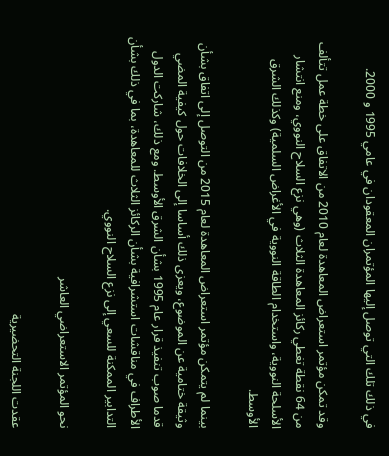في ذلك تلك التي توصل إليها المؤتمران المعقودان في عامي 1995 و 2000.

وقد تمكن مؤتمر استعراض المعاهدة لعام 2010 من الاتفاق على خطة عمل تتألف من 64 نقطة تغطي ركائز المعاهدة الثلاث (وهي نزع السلاح النووي، ومنع انتشار الأسلحة النووية، واستخدام الطاقة النووية في الأغراض السلمية) وكذلك الشرق الأوسط.

بينما لم يتمكن مؤتمر استعراض المعاهدة لعام 2015 من التوصل إلى اتفاق بشأن وثيقة ختامية عن الموضوع، ويعزى ذلك أساسا إلى الخلافات حول كيفية المضي قدما صوب تنفيذ قرار عام 1995 بشأن الشرق الأوسط. ومع ذلك، شاركت الدول الأطراف في مناقشات استشرافية بشأن الركائز الثلاث للمعاهدة، بما في ذلك بشأن التدابير الممكنة للسعي إلى نزع السلاح النووي.

نحو المؤتمر الاستعراضي العاشر

عقدت اللجنة التحضيرية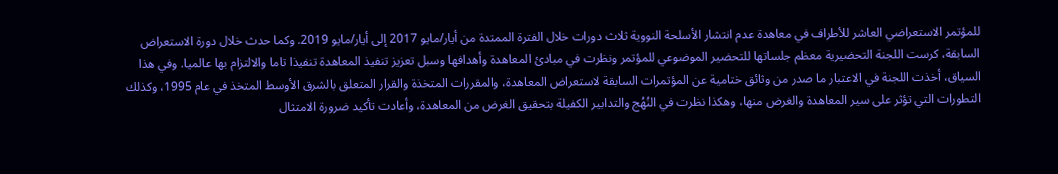للمؤتمر الاستعراضي العاشر للأطراف في معاهدة عدم انتشار الأسلحة النووية ثلاث دورات خلال الفترة الممتدة من أيار/مايو 2017 إلى أيار/مايو 2019. وكما حدث خلال دورة الاستعراض السابقة، كرست اللجنة التحضيرية معظم جلساتها للتحضير الموضوعي للمؤتمر ونظرت في مبادئ المعاهدة وأهدافها وسبل تعزيز تنفيذ المعاهدة تنفيذا تاما والالتزام بها عالميا. وفي هذا السياق، أخذت اللجنة في الاعتبار ما صدر من وثائق ختامية عن المؤتمرات السابقة لاستعراض المعاهدة، والمقررات المتخذة والقرار المتعلق بالشرق الأوسط المتخذ في عام 1995، وكذلك التطورات التي تؤثر على سير المعاهدة والغرض منها، وهكذا نظرت في النُهُج والتدابير الكفيلة بتحقيق الغرض من المعاهدة، وأعادت تأكيد ضرورة الامتثال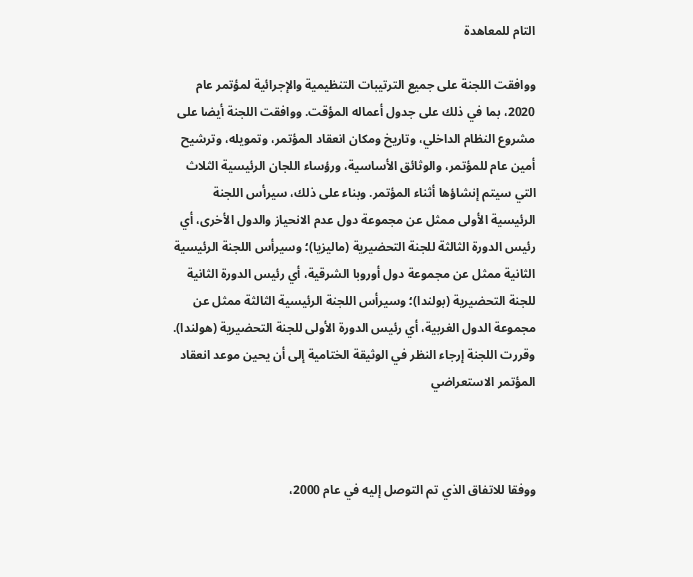التام للمعاهدة

ووافقت اللجنة على جميع الترتيبات التنظيمية والإجرائية لمؤتمر عام 2020، بما في ذلك على جدول أعماله المؤقت. ووافقت اللجنة أيضا على مشروع النظام الداخلي، وتاريخ ومكان انعقاد المؤتمر، وتمويله، وترشيح أمين عام للمؤتمر، والوثائق الأساسية، ورؤساء اللجان الرئيسية الثلاث التي سيتم إنشاؤها أثناء المؤتمر. وبناء على ذلك، سيرأس اللجنة الرئيسية الأولى ممثل عن مجموعة دول عدم الانحياز والدول الأخرى، أي رئيس الدورة الثالثة للجنة التحضيرية (ماليزيا)؛ وسيرأس اللجنة الرئيسية الثانية ممثل عن مجموعة دول أوروبا الشرقية، أي رئيس الدورة الثانية للجنة التحضيرية (بولندا)؛ وسيرأس اللجنة الرئيسية الثالثة ممثل عن مجموعة الدول الغربية، أي رئيس الدورة الأولى للجنة التحضيرية (هولندا). وقررت اللجنة إرجاء النظر في الوثيقة الختامية إلى أن يحين موعد انعقاد المؤتمر الاستعراضي



ووفقا للاتفاق الذي تم التوصل إليه في عام 2000،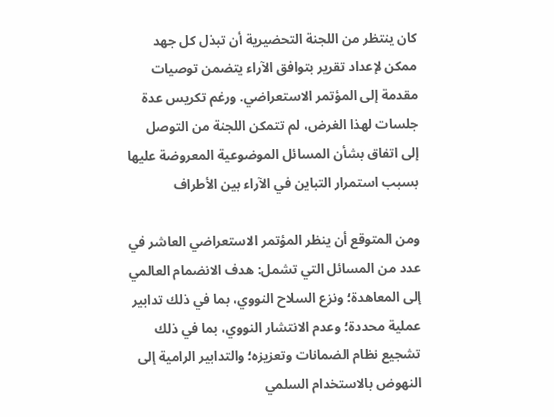كان ينتظر من اللجنة التحضيرية أن تبذل كل جهد ممكن لإعداد تقرير بتوافق الآراء يتضمن توصيات مقدمة إلى المؤتمر الاستعراضي. ورغم تكريس عدة جلسات لهذا الغرض، لم تتمكن اللجنة من التوصل إلى اتفاق بشأن المسائل الموضوعية المعروضة عليها بسبب استمرار التباين في الآراء بين الأطراف

ومن المتوقع أن ينظر المؤتمر الاستعراضي العاشر في عدد من المسائل التي تشمل: هدف الانضمام العالمي إلى المعاهدة؛ ونزع السلاح النووي، بما في ذلك تدابير عملية محددة؛ وعدم الانتشار النووي، بما في ذلك تشجيع نظام الضمانات وتعزيزه؛ والتدابير الرامية إلى النهوض بالاستخدام السلمي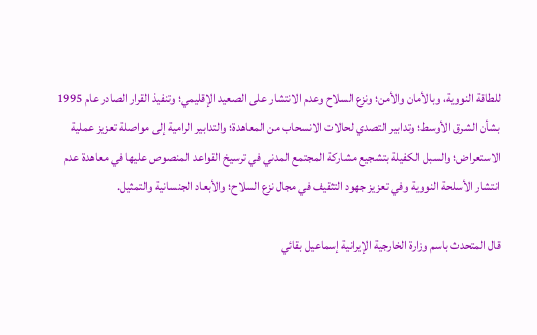للطاقة النووية، وبالأمان والأمن؛ ونزع السلاح وعدم الانتشار على الصعيد الإقليمي؛ وتنفيذ القرار الصادر عام 1995 بشأن الشرق الأوسط؛ وتدابير التصدي لحالات الانسحاب من المعاهدة؛ والتدابير الرامية إلى مواصلة تعزيز عملية الاستعراض؛ والسبل الكفيلة بتشجيع مشاركة المجتمع المدني في ترسيخ القواعد المنصوص عليها في معاهدة عدم انتشار الأسلحة النووية وفي تعزيز جهود التثقيف في مجال نزع السلاح؛ والأبعاد الجنسانية والتمثيل.

قال المتحدث باسم وزارة الخارجية الإيرانية إسماعيل بقائي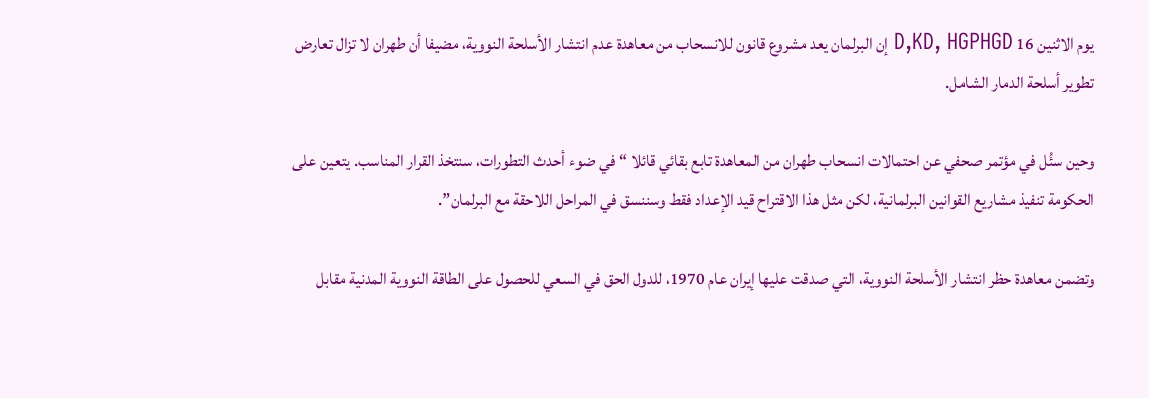يوم الاثنين 16 D,KD, HGPHGD إن البرلمان يعد مشروع قانون للانسحاب من معاهدة عدم انتشار الأسلحة النووية، مضيفا أن طهران لا تزال تعارض تطوير أسلحة الدمار الشامل.

وحين سئُل في مؤتمر صحفي عن احتمالات انسحاب طهران من المعاهدة تابع بقائي قائلا “في ضوء أحدث التطورات، سنتخذ القرار المناسب. يتعين على الحكومة تنفيذ مشاريع القوانين البرلمانية، لكن مثل هذا الاقتراح قيد الإعداد فقط وسننسق في المراحل اللاحقة مع البرلمان”.

وتضمن معاهدة حظر انتشار الأسلحة النووية، التي صدقت عليها إيران عام 1970، للدول الحق في السعي للحصول على الطاقة النووية المدنية مقابل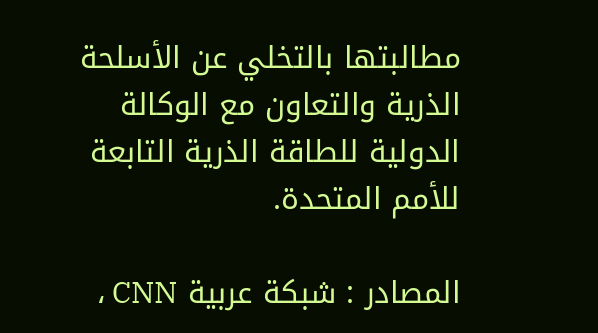مطالبتها بالتخلي عن الأسلحة الذرية والتعاون مع الوكالة الدولية للطاقة الذرية التابعة للأمم المتحدة.

المصادر : شبكة عربية CNN ،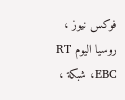فوكس نيوز ، روسيا اليوم RT ،EBC شبكة ،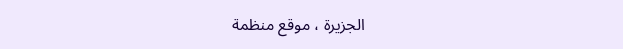الجزيرة ، موقع منظمة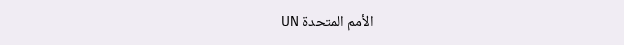الأمم المتحدة UN